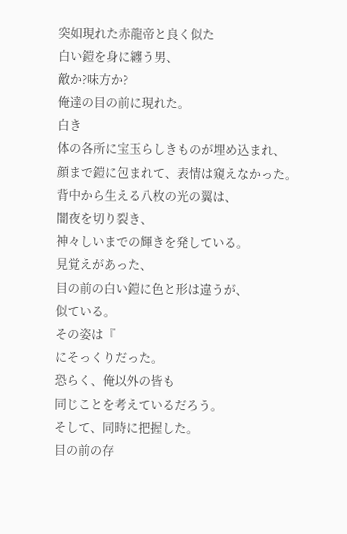突如現れた赤龍帝と良く似た
白い鎧を身に纏う男、
敵か?味方か?
俺達の目の前に現れた。
白き
体の各所に宝玉らしきものが埋め込まれ、
顔まで鎧に包まれて、表情は窺えなかった。
背中から生える八枚の光の翼は、
闇夜を切り裂き、
神々しいまでの輝きを発している。
見覚えがあった、
目の前の白い鎧に色と形は違うが、
似ている。
その姿は『
にそっくりだった。
恐らく、俺以外の皆も
同じことを考えているだろう。
そして、同時に把握した。
目の前の存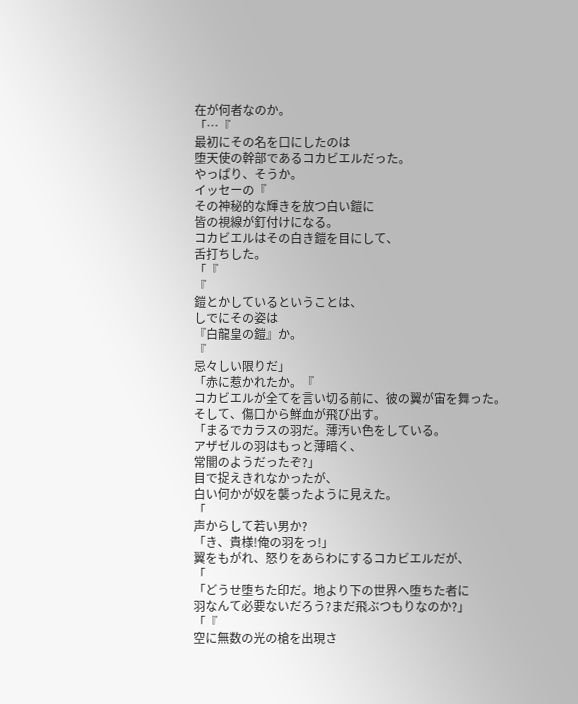在が何者なのか。
「…『
最初にその名を口にしたのは
堕天使の幹部であるコカビエルだった。
やっぱり、そうか。
イッセーの『
その神秘的な輝きを放つ白い鎧に
皆の視線が釘付けになる。
コカビエルはその白き鎧を目にして、
舌打ちした。
「『
『
鎧とかしているということは、
しでにその姿は
『白龍皇の鎧』か。
『
忌々しい限りだ」
「赤に惹かれたか。『
コカビエルが全てを言い切る前に、彼の翼が宙を舞った。
そして、傷口から鮮血が飛び出す。
「まるでカラスの羽だ。薄汚い色をしている。
アザゼルの羽はもっと薄暗く、
常闇のようだったぞ?」
目で捉えきれなかったが、
白い何かが奴を襲ったように見えた。
「
声からして若い男か?
「き、貴様!俺の羽をっ!」
翼をもがれ、怒りをあらわにするコカビエルだが、
「
「どうせ堕ちた印だ。地より下の世界へ堕ちた者に
羽なんて必要ないだろう?まだ飛ぶつもりなのか?」
「『
空に無数の光の槍を出現さ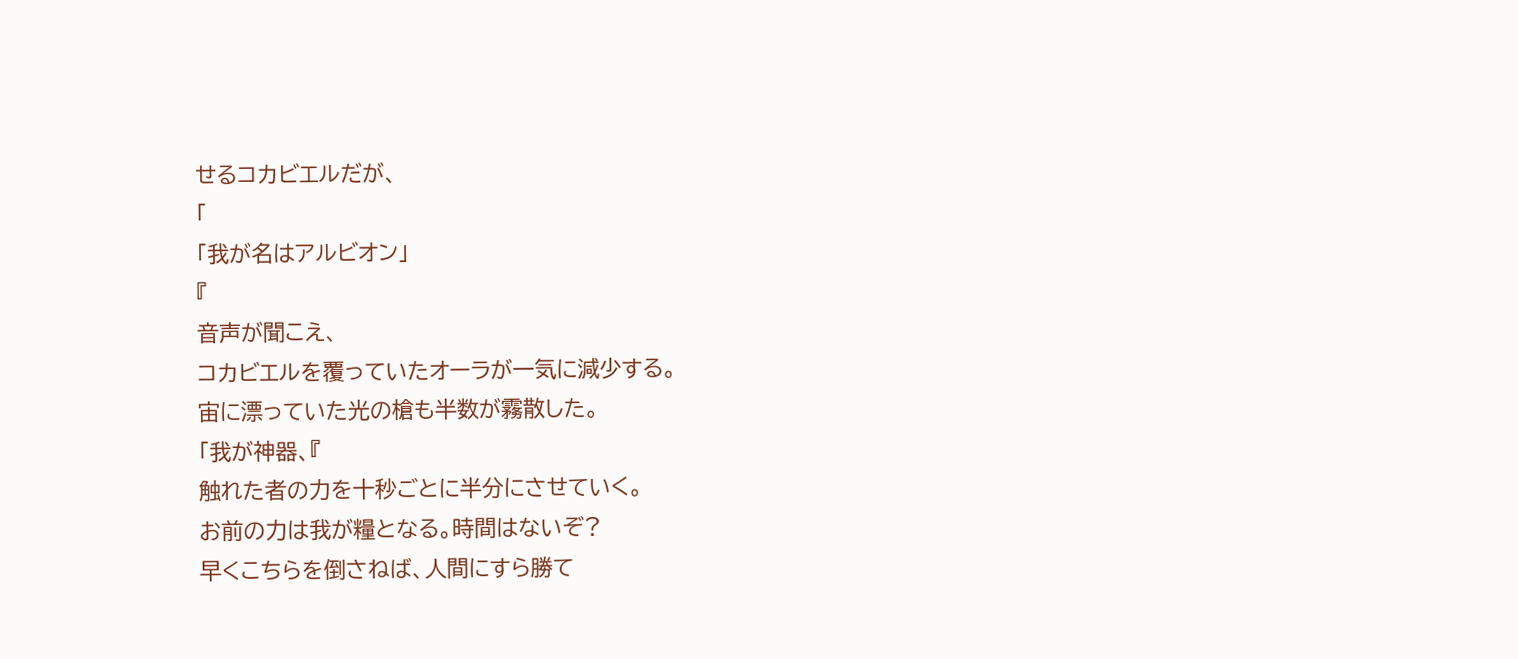せるコカビエルだが、
「
「我が名はアルビオン」
『
音声が聞こえ、
コカビエルを覆っていたオーラが一気に減少する。
宙に漂っていた光の槍も半数が霧散した。
「我が神器、『
触れた者の力を十秒ごとに半分にさせていく。
お前の力は我が糧となる。時間はないぞ?
早くこちらを倒さねば、人間にすら勝て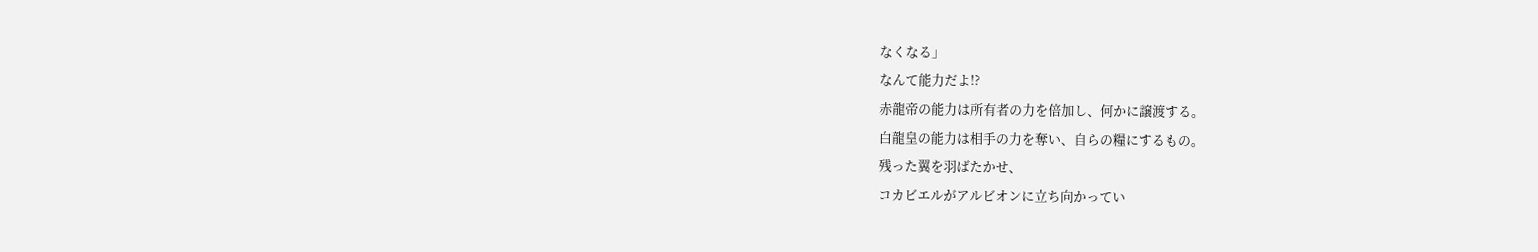なくなる」
なんて能力だよ!?
赤龍帝の能力は所有者の力を倍加し、何かに譲渡する。
白龍皇の能力は相手の力を奪い、自らの糧にするもの。
残った翼を羽ばたかせ、
コカビエルがアルビオンに立ち向かってい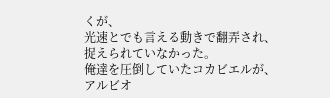くが、
光速とでも言える動きで翻弄され、
捉えられていなかった。
俺達を圧倒していたコカビエルが、
アルビオ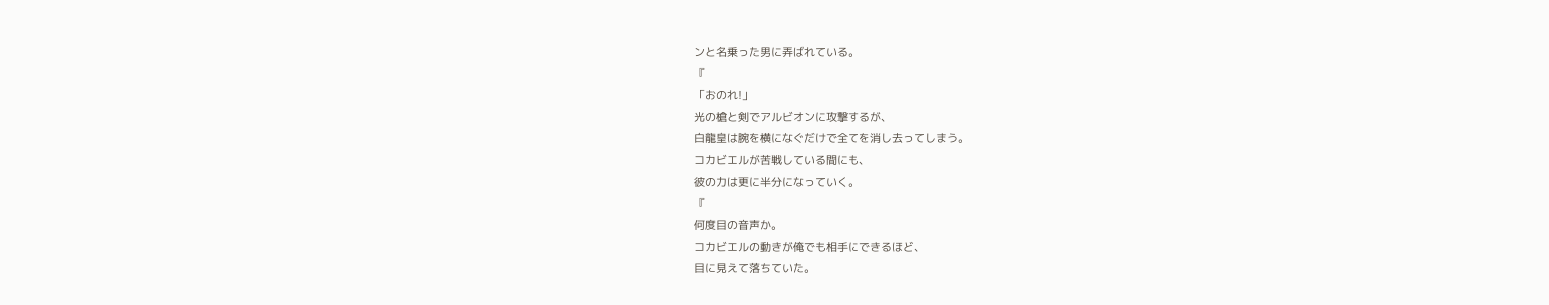ンと名乗った男に弄ばれている。
『
「おのれ!」
光の槍と剣でアルビオンに攻撃するが、
白龍皇は腕を横になぐだけで全てを消し去ってしまう。
コカビエルが苦戦している間にも、
彼の力は更に半分になっていく。
『
何度目の音声か。
コカビエルの動きが俺でも相手にできるほど、
目に見えて落ちていた。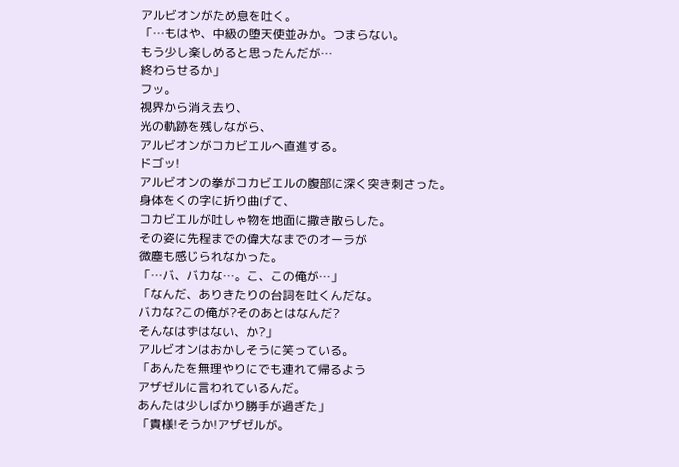アルビオンがため息を吐く。
「…もはや、中級の堕天使並みか。つまらない。
もう少し楽しめると思ったんだが…
終わらせるか」
フッ。
視界から消え去り、
光の軌跡を残しながら、
アルビオンがコカビエルへ直進する。
ドゴッ!
アルビオンの拳がコカビエルの腹部に深く突き刺さった。
身体をくの字に折り曲げて、
コカビエルが吐しゃ物を地面に撒き散らした。
その姿に先程までの偉大なまでのオーラが
微塵も感じられなかった。
「…バ、バカな…。こ、この俺が…」
「なんだ、ありきたりの台詞を吐くんだな。
バカな?この俺が?そのあとはなんだ?
そんなはずはない、か?」
アルビオンはおかしそうに笑っている。
「あんたを無理やりにでも連れて帰るよう
アザゼルに言われているんだ。
あんたは少しばかり勝手が過ぎた」
「貴様!そうか!アザゼルが。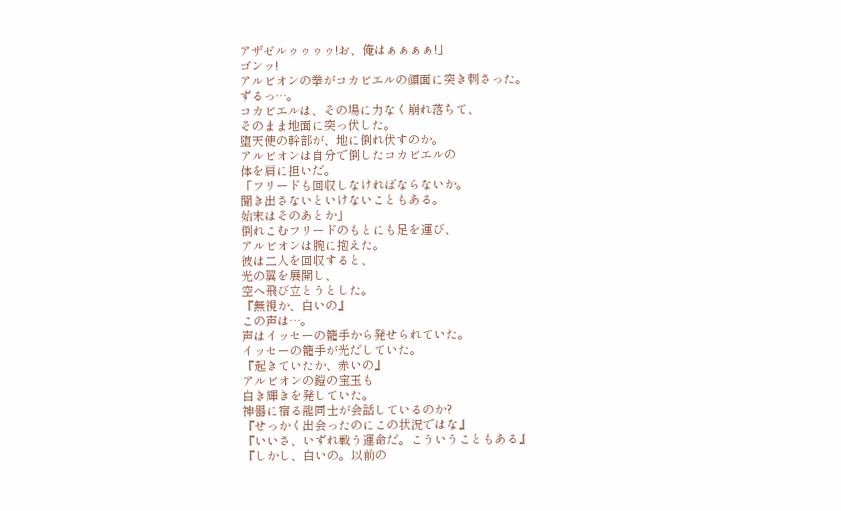アザゼルゥゥゥゥ!お、俺はぁぁぁぁ!」
ゴンッ!
アルビオンの拳がコカビエルの顔面に突き刺さった。
ずるっ…。
コカビエルは、その場に力なく崩れ落ちて、
そのまま地面に突っ伏した。
堕天使の幹部が、地に倒れ伏すのか。
アルビオンは自分で倒したコカビエルの
体を肩に担いだ。
「フリードも回収しなければならないか。
聞き出さないといけないこともある。
始末はそのあとか」
倒れこむフリードのもとにも足を運び、
アルビオンは腕に抱えた。
彼は二人を回収すると、
光の翼を展開し、
空へ飛び立とうとした。
『無視か、白いの』
この声は…。
声はイッセーの籠手から発せられていた。
イッセーの籠手が光だしていた。
『起きていたか、赤いの』
アルビオンの鎧の宝玉も
白き輝きを発していた。
神器に宿る龍同士が会話しているのか?
『せっかく出会ったのにこの状況ではな』
『いいさ、いずれ戦う運命だ。こういうこともある』
『しかし、白いの。以前の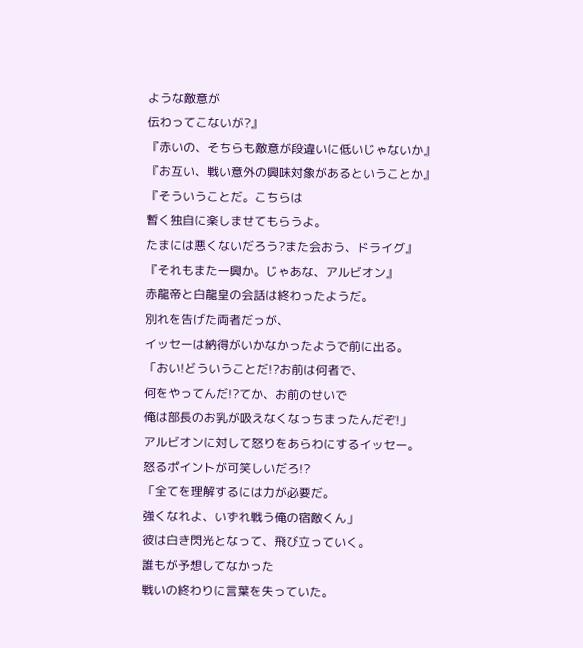ような敵意が
伝わってこないが?』
『赤いの、そちらも敵意が段違いに低いじゃないか』
『お互い、戦い意外の興味対象があるということか』
『そういうことだ。こちらは
暫く独自に楽しませてもらうよ。
たまには悪くないだろう?また会おう、ドライグ』
『それもまた一興か。じゃあな、アルビオン』
赤龍帝と白龍皇の会話は終わったようだ。
別れを告げた両者だっが、
イッセーは納得がいかなかったようで前に出る。
「おい!どういうことだ!?お前は何者で、
何をやってんだ!?てか、お前のせいで
俺は部長のお乳が吸えなくなっちまったんだぞ!」
アルビオンに対して怒りをあらわにするイッセー。
怒るポイントが可笑しいだろ!?
「全てを理解するには力が必要だ。
強くなれよ、いずれ戦う俺の宿敵くん」
彼は白き閃光となって、飛び立っていく。
誰もが予想してなかった
戦いの終わりに言葉を失っていた。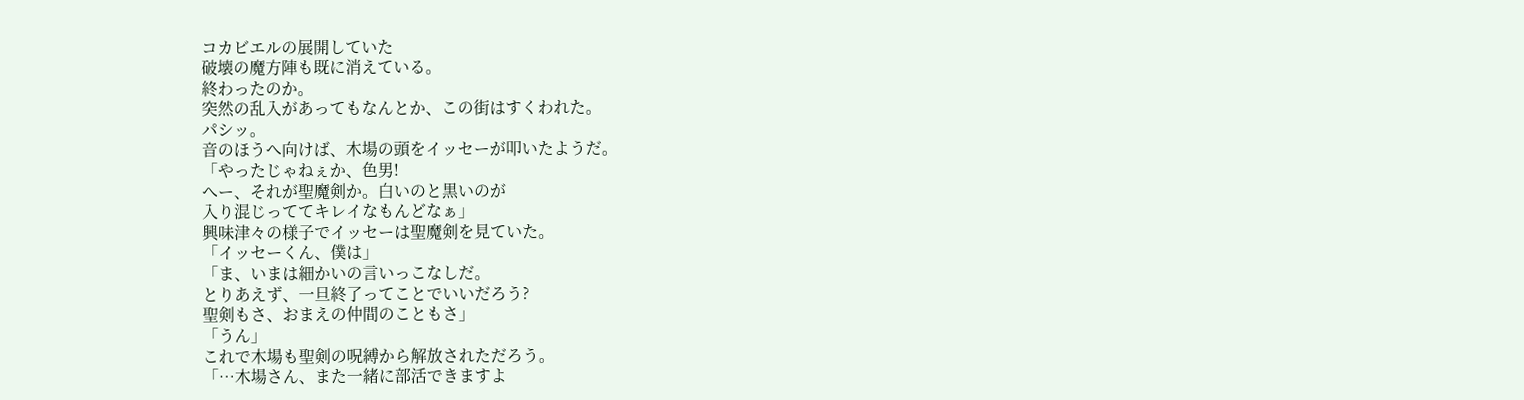コカビエルの展開していた
破壊の魔方陣も既に消えている。
終わったのか。
突然の乱入があってもなんとか、この街はすくわれた。
パシッ。
音のほうへ向けば、木場の頭をイッセーが叩いたようだ。
「やったじゃねぇか、色男!
へー、それが聖魔剣か。白いのと黒いのが
入り混じっててキレイなもんどなぁ」
興味津々の様子でイッセーは聖魔剣を見ていた。
「イッセーくん、僕は」
「ま、いまは細かいの言いっこなしだ。
とりあえず、一旦終了ってことでいいだろう?
聖剣もさ、おまえの仲間のこともさ」
「うん」
これで木場も聖剣の呪縛から解放されただろう。
「…木場さん、また一緒に部活できますよ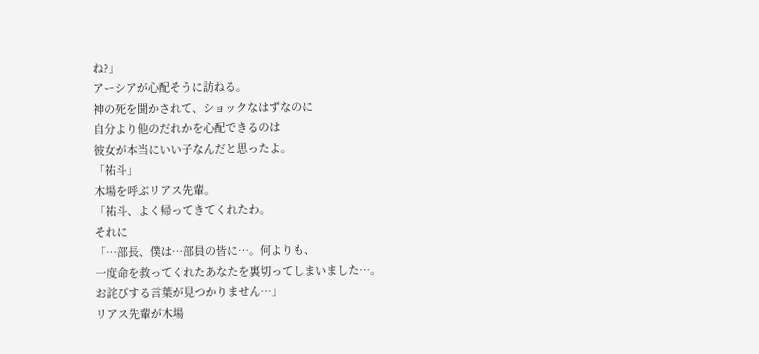ね?」
アーシアが心配そうに訪ねる。
神の死を聞かされて、ショックなはずなのに
自分より他のだれかを心配できるのは
彼女が本当にいい子なんだと思ったよ。
「祐斗」
木場を呼ぶリアス先輩。
「祐斗、よく帰ってきてくれたわ。
それに
「…部長、僕は…部員の皆に…。何よりも、
一度命を救ってくれたあなたを裏切ってしまいました…。
お詫びする言葉が見つかりません…」
リアス先輩が木場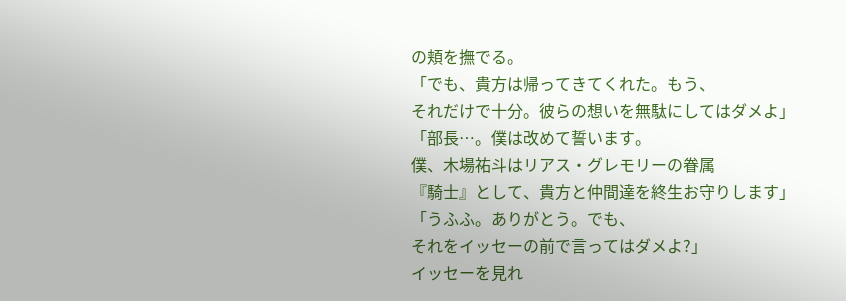の頬を撫でる。
「でも、貴方は帰ってきてくれた。もう、
それだけで十分。彼らの想いを無駄にしてはダメよ」
「部長…。僕は改めて誓います。
僕、木場祐斗はリアス・グレモリーの眷属
『騎士』として、貴方と仲間達を終生お守りします」
「うふふ。ありがとう。でも、
それをイッセーの前で言ってはダメよ?」
イッセーを見れ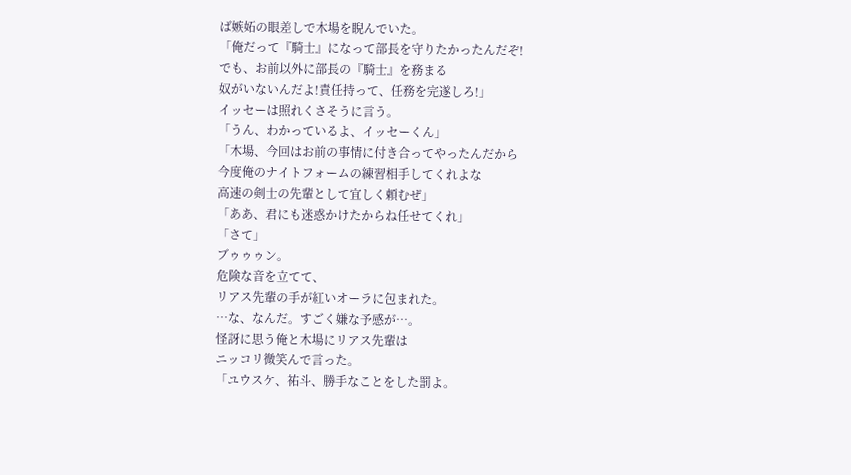ば嫉妬の眼差しで木場を睨んでいた。
「俺だって『騎士』になって部長を守りたかったんだぞ!
でも、お前以外に部長の『騎士』を務まる
奴がいないんだよ!責任持って、任務を完遂しろ!」
イッセーは照れくさそうに言う。
「うん、わかっているよ、イッセーくん」
「木場、今回はお前の事情に付き合ってやったんだから
今度俺のナイトフォームの練習相手してくれよな
高速の剣士の先輩として宜しく頼むぜ」
「ああ、君にも迷惑かけたからね任せてくれ」
「さて」
ブゥゥゥン。
危険な音を立てて、
リアス先輩の手が紅いオーラに包まれた。
…な、なんだ。すごく嫌な予感が…。
怪訝に思う俺と木場にリアス先輩は
ニッコリ微笑んで言った。
「ユウスケ、祐斗、勝手なことをした罰よ。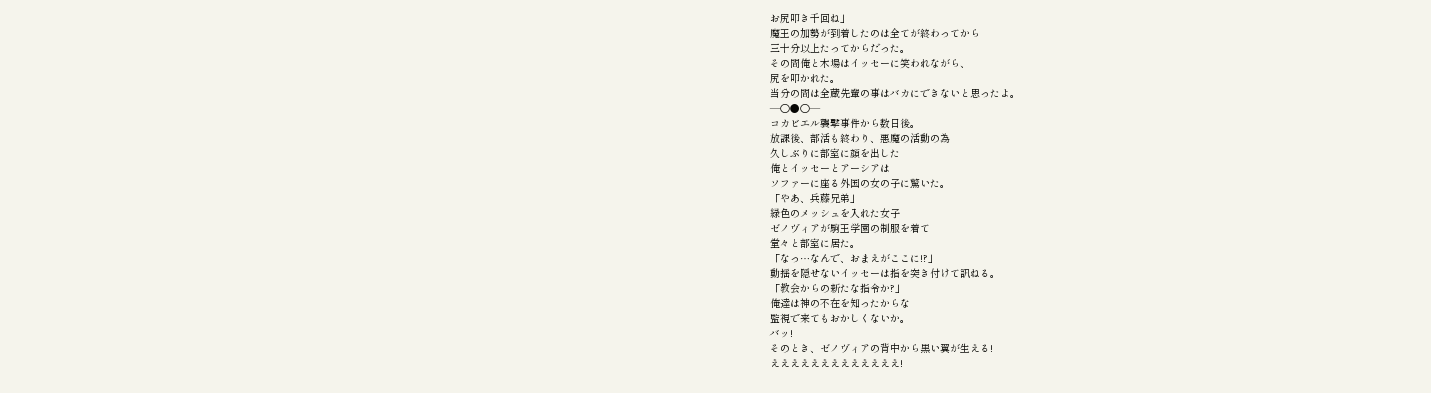お尻叩き千回ね」
魔王の加勢が到着したのは全てが終わってから
三十分以上たってからだった。
その間俺と木場はイッセーに笑われながら、
尻を叩かれた。
当分の間は全蔵先輩の事はバカにできないと思ったよ。
―〇●〇―
コカビエル襲撃事件から数日後。
放課後、部活も終わり、悪魔の活動の為
久しぶりに部室に顔を出した
俺とイッセーとアーシアは
ソファーに座る外国の女の子に驚いた。
「やあ、兵藤兄弟」
緑色のメッシュを入れた女子
ゼノヴィアが駒王学園の制服を着て
堂々と部室に居た。
「なっ…なんで、おまえがここに!?」
動揺を隠せないイッセーは指を突き付けて訊ねる。
「教会からの新たな指令か?」
俺達は神の不在を知ったからな
監視で来てもおかしくないか。
バッ!
そのとき、ゼノヴィアの背中から黒い翼が生える!
えええええええええええええ!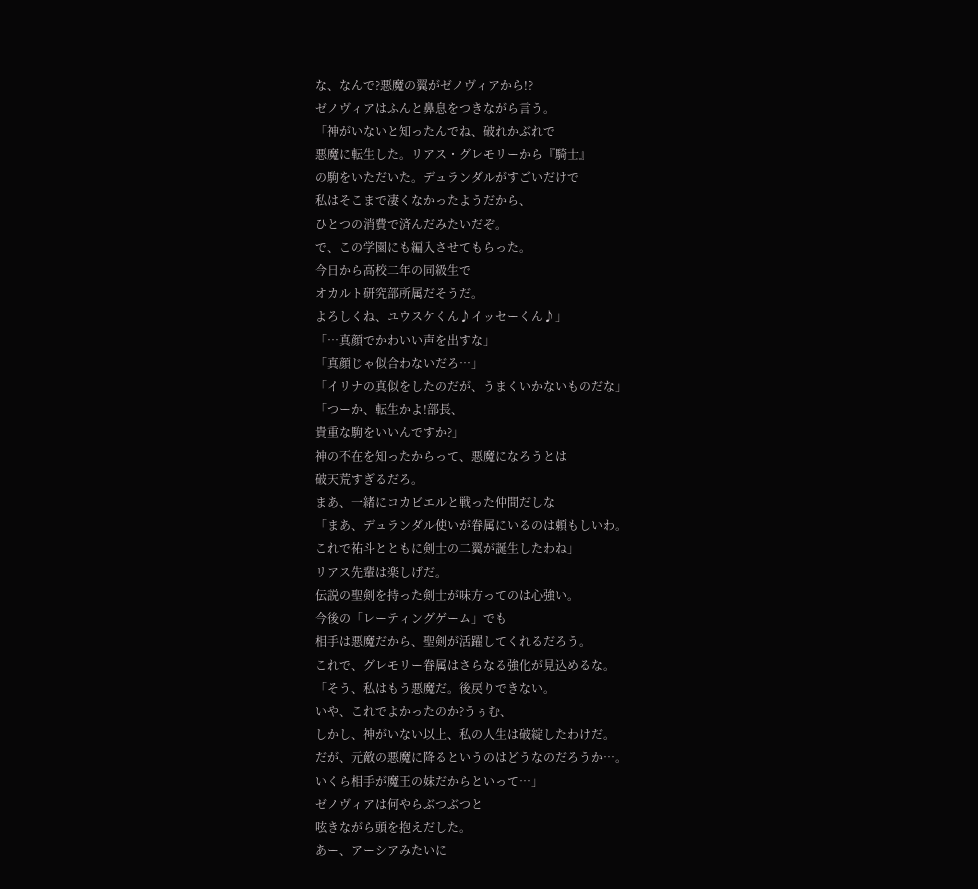な、なんで?悪魔の翼がゼノヴィアから!?
ゼノヴィアはふんと鼻息をつきながら言う。
「神がいないと知ったんでね、破れかぶれで
悪魔に転生した。リアス・グレモリーから『騎士』
の駒をいただいた。デュランダルがすごいだけで
私はそこまで凄くなかったようだから、
ひとつの消費で済んだみたいだぞ。
で、この学園にも編入させてもらった。
今日から高校二年の同級生で
オカルト研究部所属だそうだ。
よろしくね、ユウスケくん♪イッセーくん♪」
「…真顔でかわいい声を出すな」
「真顔じゃ似合わないだろ…」
「イリナの真似をしたのだが、うまくいかないものだな」
「つーか、転生かよ!部長、
貴重な駒をいいんですか?」
神の不在を知ったからって、悪魔になろうとは
破天荒すぎるだろ。
まあ、一緒にコカビエルと戦った仲間だしな
「まあ、デュランダル使いが眷属にいるのは頼もしいわ。
これで祐斗とともに剣士の二翼が誕生したわね」
リアス先輩は楽しげだ。
伝説の聖剣を持った剣士が味方ってのは心強い。
今後の「レーティングゲーム」でも
相手は悪魔だから、聖剣が活躍してくれるだろう。
これで、グレモリー眷属はさらなる強化が見込めるな。
「そう、私はもう悪魔だ。後戻りできない。
いや、これでよかったのか?うぅむ、
しかし、神がいない以上、私の人生は破綻したわけだ。
だが、元敵の悪魔に降るというのはどうなのだろうか…。
いくら相手が魔王の妹だからといって…」
ゼノヴィアは何やらぶつぶつと
呟きながら頭を抱えだした。
あー、アーシアみたいに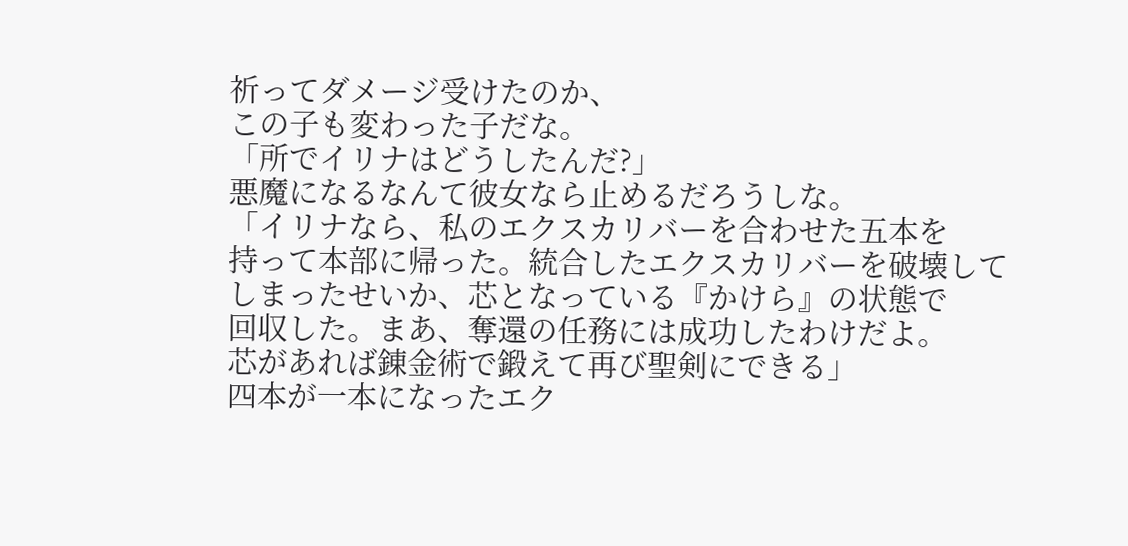祈ってダメージ受けたのか、
この子も変わった子だな。
「所でイリナはどうしたんだ?」
悪魔になるなんて彼女なら止めるだろうしな。
「イリナなら、私のエクスカリバーを合わせた五本を
持って本部に帰った。統合したエクスカリバーを破壊して
しまったせいか、芯となっている『かけら』の状態で
回収した。まあ、奪還の任務には成功したわけだよ。
芯があれば錬金術で鍛えて再び聖剣にできる」
四本が一本になったエク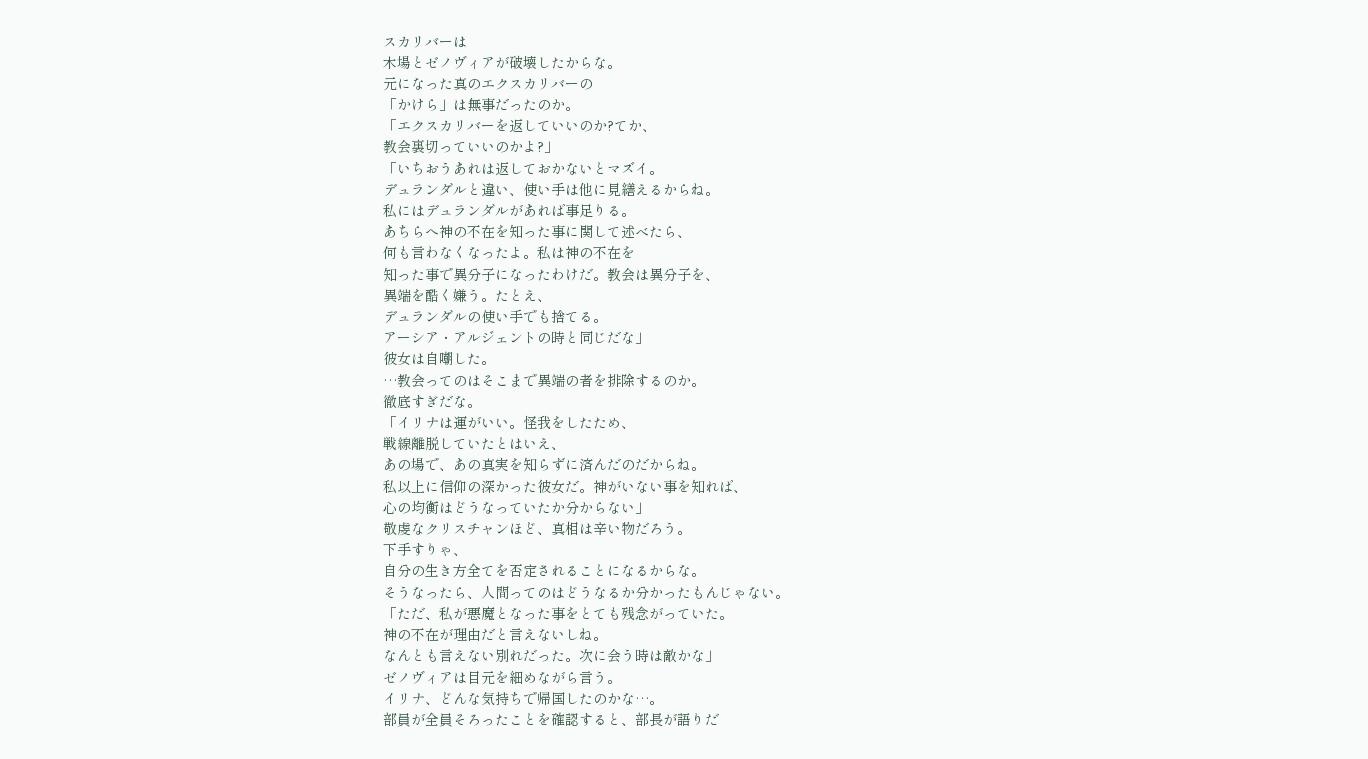スカリバーは
木場とゼノヴィアが破壊したからな。
元になった真のエクスカリバーの
「かけら」は無事だったのか。
「エクスカリバーを返していいのか?てか、
教会裏切っていいのかよ?」
「いちおうあれは返しておかないとマズイ。
デュランダルと違い、使い手は他に見繕えるからね。
私にはデュランダルがあれば事足りる。
あちらへ神の不在を知った事に関して述べたら、
何も言わなくなったよ。私は神の不在を
知った事で異分子になったわけだ。教会は異分子を、
異端を酷く嫌う。たとえ、
デュランダルの使い手でも捨てる。
アーシア・アルジェントの時と同じだな」
彼女は自嘲した。
…教会ってのはそこまで異端の者を排除するのか。
徹底すぎだな。
「イリナは運がいい。怪我をしたため、
戦線離脱していたとはいえ、
あの場で、あの真実を知らずに済んだのだからね。
私以上に信仰の深かった彼女だ。神がいない事を知れば、
心の均衡はどうなっていたか分からない」
敬虔なクリスチャンほど、真相は辛い物だろう。
下手すりゃ、
自分の生き方全てを否定されることになるからな。
そうなったら、人間ってのはどうなるか分かったもんじゃない。
「ただ、私が悪魔となった事をとても残念がっていた。
神の不在が理由だと言えないしね。
なんとも言えない別れだった。次に会う時は敵かな」
ゼノヴィアは目元を細めながら言う。
イリナ、どんな気持ちで帰国したのかな…。
部員が全員そろったことを確認すると、部長が語りだ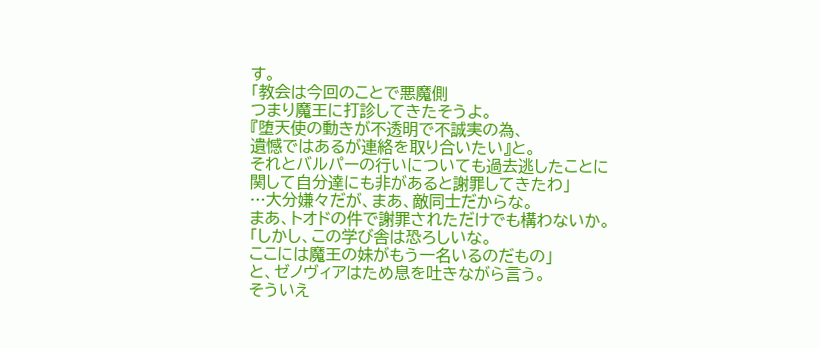す。
「教会は今回のことで悪魔側
つまり魔王に打診してきたそうよ。
『堕天使の動きが不透明で不誠実の為、
遺憾ではあるが連絡を取り合いたい』と。
それとバルパーの行いについても過去逃したことに
関して自分達にも非があると謝罪してきたわ」
…大分嫌々だが、まあ、敵同士だからな。
まあ、トオドの件で謝罪されただけでも構わないか。
「しかし、この学び舎は恐ろしいな。
ここには魔王の妹がもう一名いるのだもの」
と、ゼノヴィアはため息を吐きながら言う。
そういえ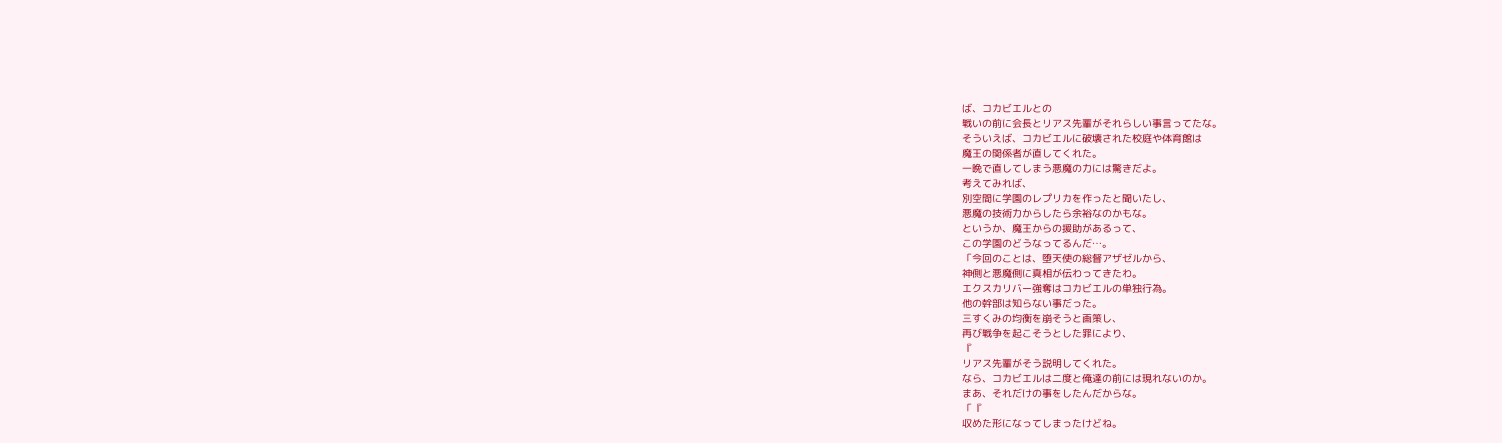ば、コカビエルとの
戦いの前に会長とリアス先輩がそれらしい事言ってたな。
そういえば、コカビエルに破壊された校庭や体育館は
魔王の関係者が直してくれた。
一晩で直してしまう悪魔の力には驚きだよ。
考えてみれば、
別空間に学園のレプリカを作ったと聞いたし、
悪魔の技術力からしたら余裕なのかもな。
というか、魔王からの援助があるって、
この学園のどうなってるんだ…。
「今回のことは、堕天使の総督アザゼルから、
神側と悪魔側に真相が伝わってきたわ。
エクスカリバー強奪はコカビエルの単独行為。
他の幹部は知らない事だった。
三すくみの均衡を崩そうと画策し、
再び戦争を起こそうとした罪により、
『
リアス先輩がそう説明してくれた。
なら、コカビエルは二度と俺達の前には現れないのか。
まあ、それだけの事をしたんだからな。
「『
収めた形になってしまったけどね。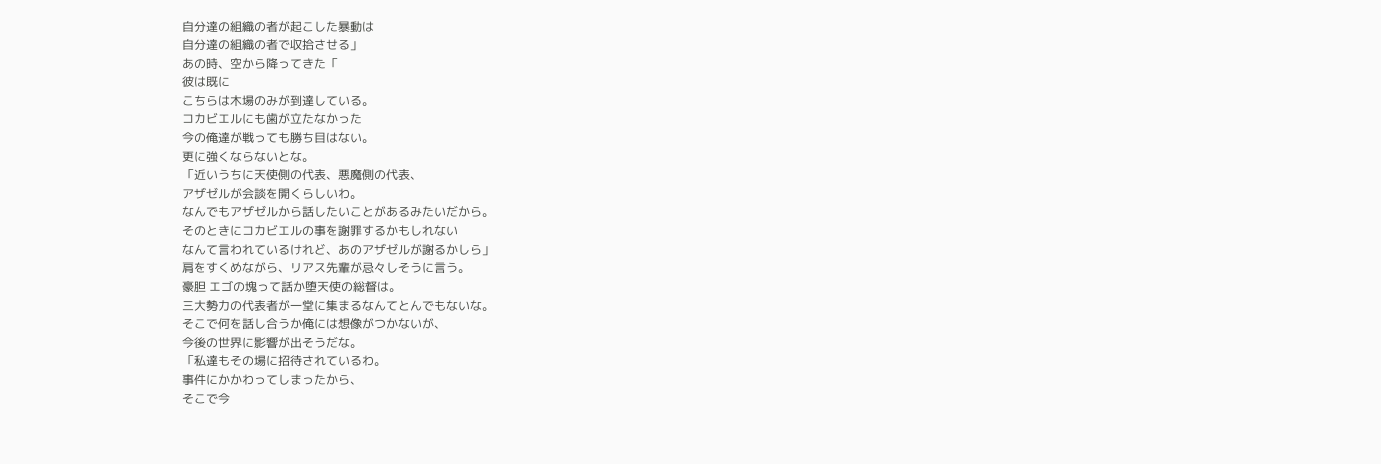自分達の組織の者が起こした暴動は
自分達の組織の者で収拾させる」
あの時、空から降ってきた「
彼は既に
こちらは木場のみが到達している。
コカビエルにも歯が立たなかった
今の俺達が戦っても勝ち目はない。
更に強くならないとな。
「近いうちに天使側の代表、悪魔側の代表、
アザゼルが会談を開くらしいわ。
なんでもアザゼルから話したいことがあるみたいだから。
そのときにコカビエルの事を謝罪するかもしれない
なんて言われているけれど、あのアザゼルが謝るかしら」
肩をすくめながら、リアス先輩が忌々しそうに言う。
豪胆 エゴの塊って話か堕天使の総督は。
三大勢力の代表者が一堂に集まるなんてとんでもないな。
そこで何を話し合うか俺には想像がつかないが、
今後の世界に影響が出そうだな。
「私達もその場に招待されているわ。
事件にかかわってしまったから、
そこで今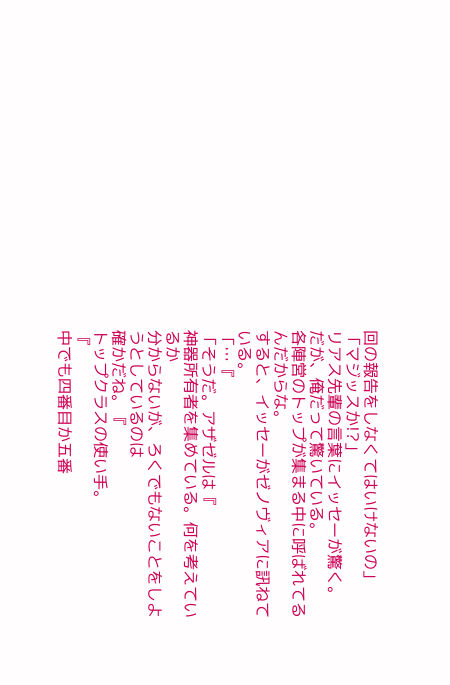回の報告をしなくてはいけないの」
「マジッスか!?」
リアス先輩の言葉にイッセーが驚く。
だが、俺だって驚いている。
各陣営のトップが集まる中に呼ばれてるんだからな。
すると、イッセーがゼノヴィアに訊ねている。
「…『
「そうだ。アザゼルは『
神器所有者を集めている。何を考えているか
分からないが、ろくでもないことをしようとしているのは
確かだね。『
トップクラスの使い手。
『
中でも四番目か五番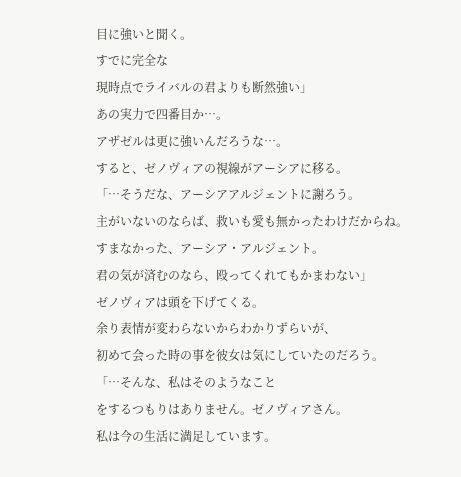目に強いと聞く。
すでに完全な
現時点でライバルの君よりも断然強い」
あの実力で四番目か…。
アザゼルは更に強いんだろうな…。
すると、ゼノヴィアの視線がアーシアに移る。
「…そうだな、アーシアアルジェントに謝ろう。
主がいないのならば、救いも愛も無かったわけだからね。
すまなかった、アーシア・アルジェント。
君の気が済むのなら、殴ってくれてもかまわない」
ゼノヴィアは頭を下げてくる。
余り表情が変わらないからわかりずらいが、
初めて会った時の事を彼女は気にしていたのだろう。
「…そんな、私はそのようなこと
をするつもりはありません。ゼノヴィアさん。
私は今の生活に満足しています。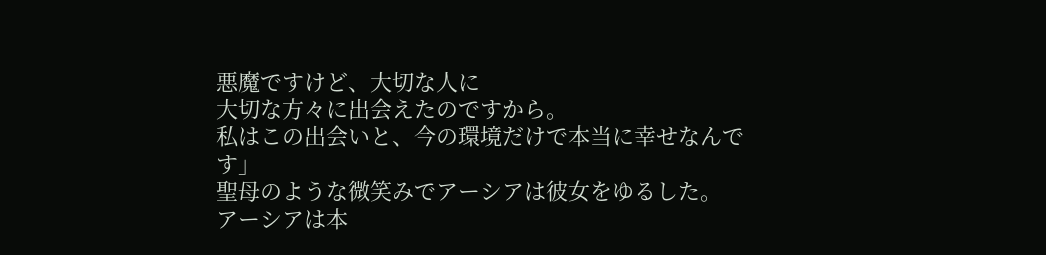悪魔ですけど、大切な人に
大切な方々に出会えたのですから。
私はこの出会いと、今の環境だけで本当に幸せなんです」
聖母のような微笑みでアーシアは彼女をゆるした。
アーシアは本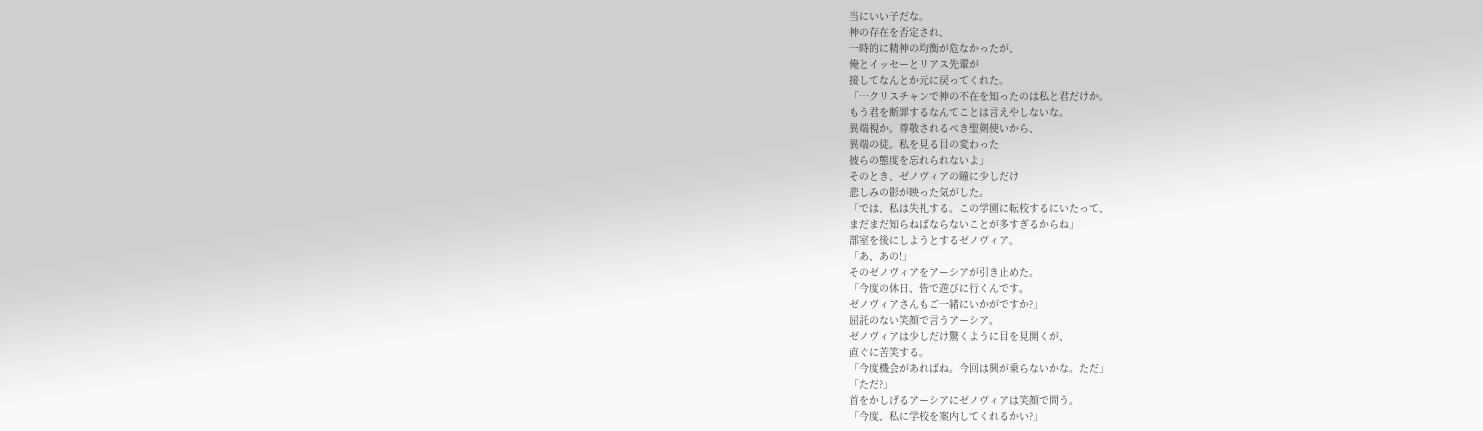当にいい子だな。
神の存在を否定され、
一時的に精神の均衡が危なかったが、
俺とイッセーとリアス先輩が
接してなんとか元に戻ってくれた。
「…クリスチャンで神の不在を知ったのは私と君だけか。
もう君を断罪するなんてことは言えやしないな。
異端視か。尊敬されるべき聖剣使いから、
異端の徒。私を見る目の変わった
彼らの態度を忘れられないよ」
そのとき、ゼノヴィアの瞳に少しだけ
悲しみの影が映った気がした。
「では、私は失礼する。この学園に転校するにいたって、
まだまだ知らねばならないことが多すぎるからね」
部室を後にしようとするゼノヴィア。
「あ、あの!」
そのゼノヴィアをアーシアが引き止めた。
「今度の休日、皆で遊びに行くんです。
ゼノヴィアさんもご一緒にいかがですか?」
屈託のない笑顔で言うアーシア。
ゼノヴィアは少しだけ驚くように目を見開くが、
直ぐに苦笑する。
「今度機会があればね。今回は興が乗らないかな。ただ」
「ただ?」
首をかしげるアーシアにゼノヴィアは笑顔で問う。
「今度、私に学校を案内してくれるかい?」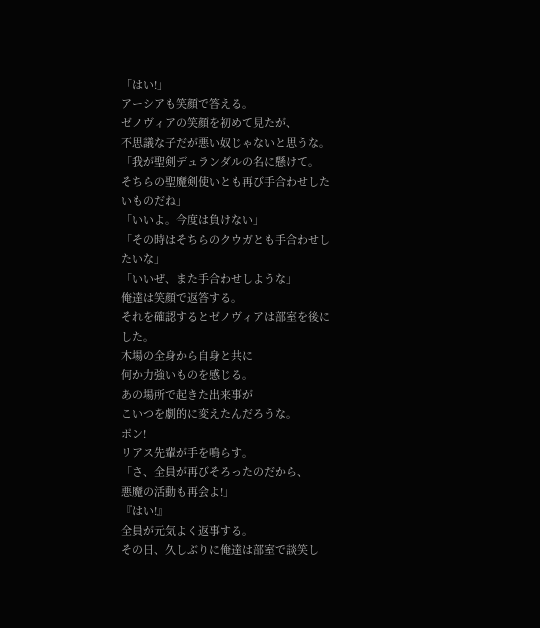「はい!」
アーシアも笑顔で答える。
ゼノヴィアの笑顔を初めて見たが、
不思議な子だが悪い奴じゃないと思うな。
「我が聖剣デュランダルの名に懸けて。
そちらの聖魔剣使いとも再び手合わせしたいものだね」
「いいよ。今度は負けない」
「その時はそちらのクウガとも手合わせしたいな」
「いいぜ、また手合わせしような」
俺達は笑顔で返答する。
それを確認するとゼノヴィアは部室を後にした。
木場の全身から自身と共に
何か力強いものを感じる。
あの場所で起きた出来事が
こいつを劇的に変えたんだろうな。
ポン!
リアス先輩が手を鳴らす。
「さ、全員が再びそろったのだから、
悪魔の活動も再会よ!」
『はい!』
全員が元気よく返事する。
その日、久しぶりに俺達は部室で談笑し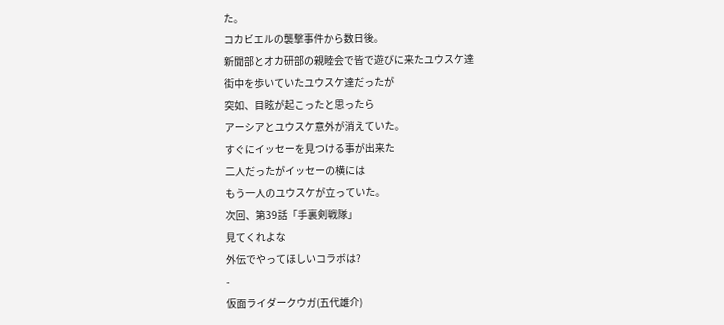た。
コカビエルの襲撃事件から数日後。
新聞部とオカ研部の親睦会で皆で遊びに来たユウスケ達
街中を歩いていたユウスケ達だったが
突如、目眩が起こったと思ったら
アーシアとユウスケ意外が消えていた。
すぐにイッセーを見つける事が出来た
二人だったがイッセーの横には
もう一人のユウスケが立っていた。
次回、第39話「手裏剣戦隊」
見てくれよな
外伝でやってほしいコラボは?
-
仮面ライダークウガ(五代雄介)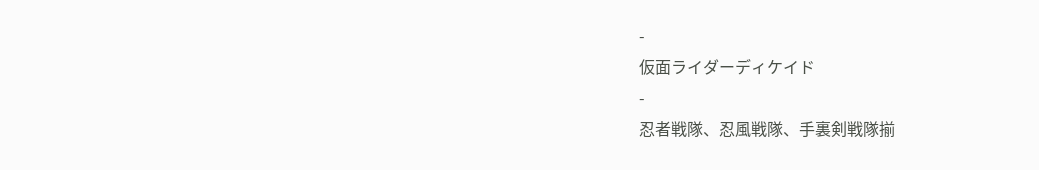-
仮面ライダーディケイド
-
忍者戦隊、忍風戦隊、手裏剣戦隊揃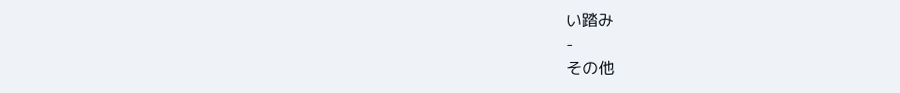い踏み
-
その他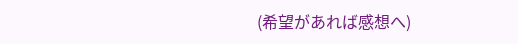(希望があれば感想へ)